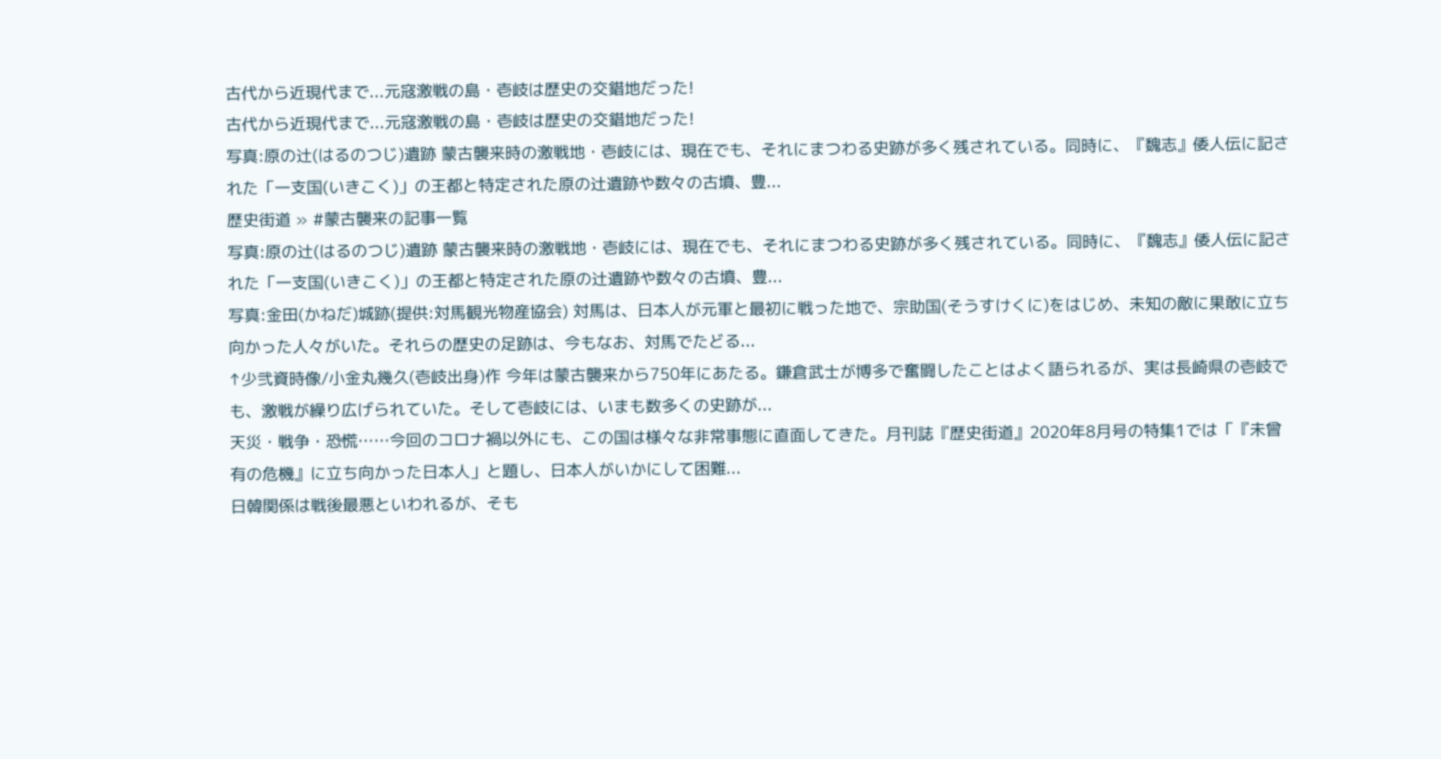古代から近現代まで...元寇激戦の島・壱岐は歴史の交錯地だった!
古代から近現代まで...元寇激戦の島・壱岐は歴史の交錯地だった!
写真:原の辻(はるのつじ)遺跡 蒙古襲来時の激戦地・壱岐には、現在でも、それにまつわる史跡が多く残されている。同時に、『魏志』倭人伝に記された「一支国(いきこく)」の王都と特定された原の辻遺跡や数々の古墳、豊...
歴史街道 » #蒙古襲来の記事一覧
写真:原の辻(はるのつじ)遺跡 蒙古襲来時の激戦地・壱岐には、現在でも、それにまつわる史跡が多く残されている。同時に、『魏志』倭人伝に記された「一支国(いきこく)」の王都と特定された原の辻遺跡や数々の古墳、豊...
写真:金田(かねだ)城跡(提供:対馬観光物産協会) 対馬は、日本人が元軍と最初に戦った地で、宗助国(そうすけくに)をはじめ、未知の敵に果敢に立ち向かった人々がいた。それらの歴史の足跡は、今もなお、対馬でたどる...
↑少弐資時像/小金丸幾久(壱岐出身)作 今年は蒙古襲来から750年にあたる。鎌倉武士が博多で奮闘したことはよく語られるが、実は長崎県の壱岐でも、激戦が繰り広げられていた。そして壱岐には、いまも数多くの史跡が...
天災・戦争・恐慌……今回のコロナ禍以外にも、この国は様々な非常事態に直面してきた。月刊誌『歴史街道』2020年8月号の特集1では「『未曾有の危機』に立ち向かった日本人」と題し、日本人がいかにして困難...
日韓関係は戦後最悪といわれるが、そも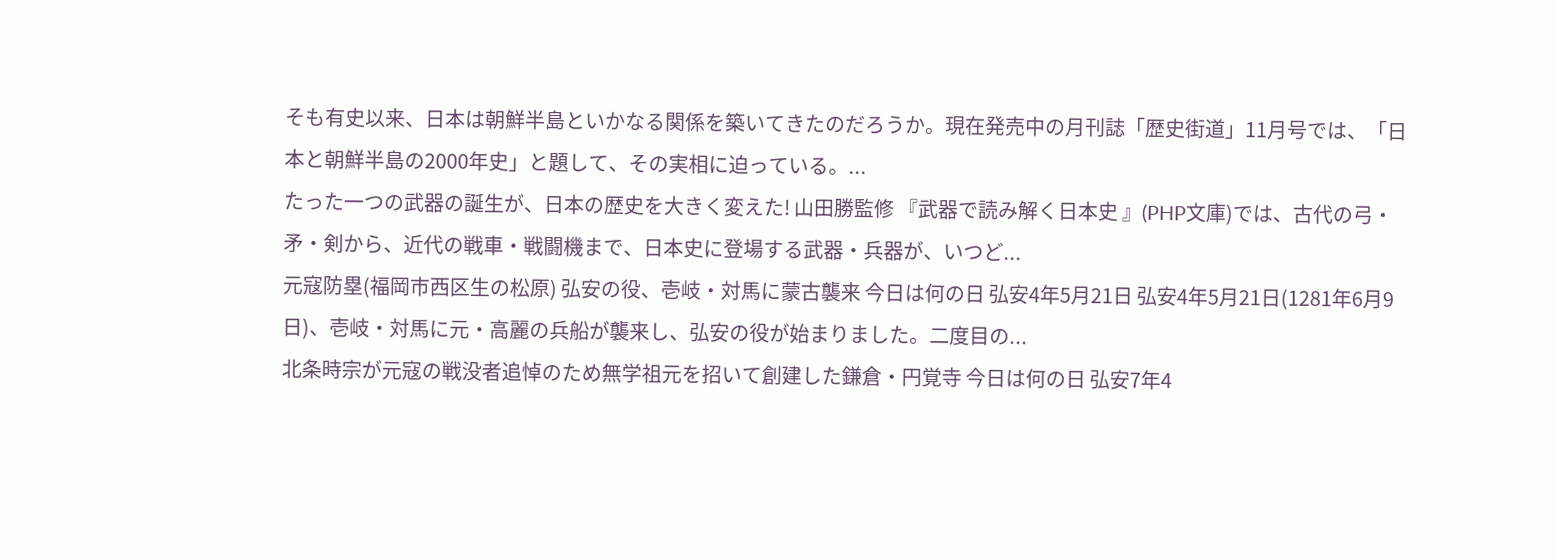そも有史以来、日本は朝鮮半島といかなる関係を築いてきたのだろうか。現在発売中の月刊誌「歴史街道」11月号では、「日本と朝鮮半島の2000年史」と題して、その実相に迫っている。...
たった一つの武器の誕生が、日本の歴史を大きく変えた! 山田勝監修 『武器で読み解く日本史 』(PHP文庫)では、古代の弓・矛・剣から、近代の戦車・戦闘機まで、日本史に登場する武器・兵器が、いつど...
元寇防塁(福岡市西区生の松原) 弘安の役、壱岐・対馬に蒙古襲来 今日は何の日 弘安4年5月21日 弘安4年5月21日(1281年6月9日)、壱岐・対馬に元・高麗の兵船が襲来し、弘安の役が始まりました。二度目の...
北条時宗が元寇の戦没者追悼のため無学祖元を招いて創建した鎌倉・円覚寺 今日は何の日 弘安7年4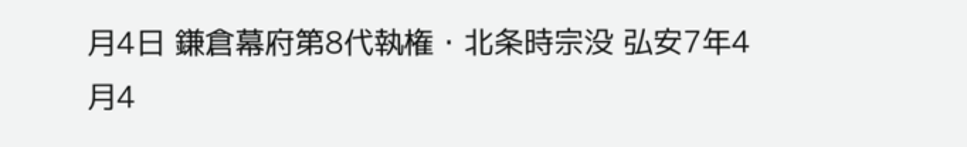月4日 鎌倉幕府第8代執権・北条時宗没 弘安7年4月4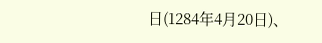日(1284年4月20日)、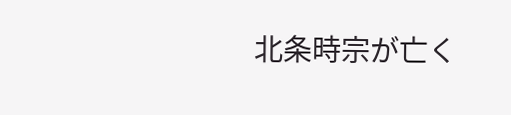北条時宗が亡く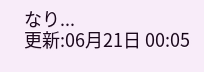なり...
更新:06月21日 00:05